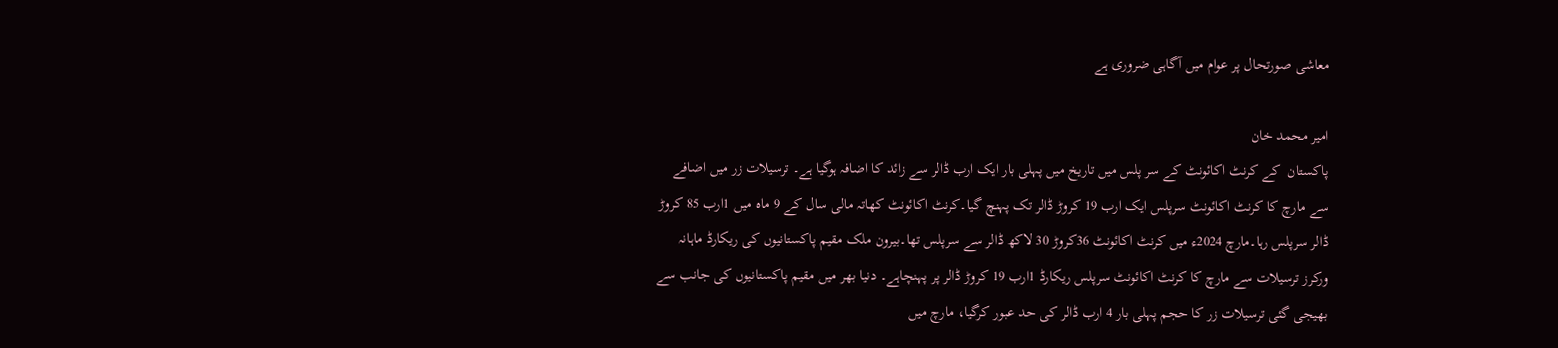معاشی صورتحال پر عوام میں آگاہی ضروری ہے

امیر محمد خان
پاکستان  کے کرنٹ اکائونٹ کے سر پلس میں تاریخ میں پہلی بار ایک ارب ڈالر سے زائد کا اضافہ ہوگیا ہے۔ ترسیلات زر میں اضافے سے مارچ کا کرنٹ اکائونٹ سرپلس ایک ارب 19 کروڑ ڈالر تک پہنچ گیا۔کرنٹ اکائونٹ کھاتہ مالی سال کے 9 ماہ میں 1ارب 85 کروڑ ڈالر سرپلس رہا۔مارچ 2024ء میں کرنٹ اکائونٹ 36کروڑ 30 لاکھ ڈالر سے سرپلس تھا۔بیرون ملک مقیم پاکستانیوں کی ریکارڈ ماہانہ ورکرز ترسیلات سے مارچ کا کرنٹ اکائونٹ سرپلس ریکارڈ 1ارب 19 کروڑ ڈالر پر پہنچاہے۔ دنیا بھر میں مقیم پاکستانیوں کی جانب سے بھیجی گئی ترسیلات زر کا حجم پہلی بار 4 ارب ڈالر کی حد عبور کرگیا، مارچ میں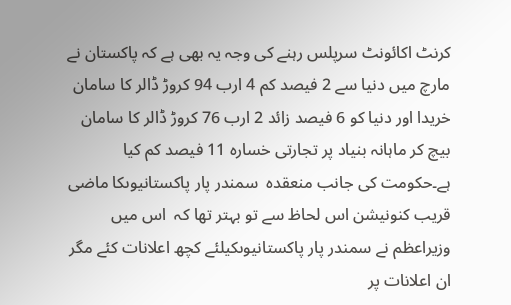کرنٹ اکائونٹ سرپلس رہنے کی وجہ یہ بھی ہے کہ پاکستان نے مارچ میں دنیا سے 2 فیصد کم 4 ارب 94 کروڑ ڈالر کا سامان خریدا اور دنیا کو 6 فیصد زائد 2 ارب 76 کروڑ ڈالر کا سامان بیچ کر ماہانہ بنیاد پر تجارتی خسارہ 11 فیصد کم کیا ہے۔حکومت کی جانب منعقدہ  سمندر پار پاکستانیوںکا ماضی قریب کنونیشن اس لحاظ سے تو بہتر تھا کہ  اس میں وزیراعظم نے سمندر پار پاکستانیوںکیلئے کچھ اعلانات کئے مگر ان اعلانات پر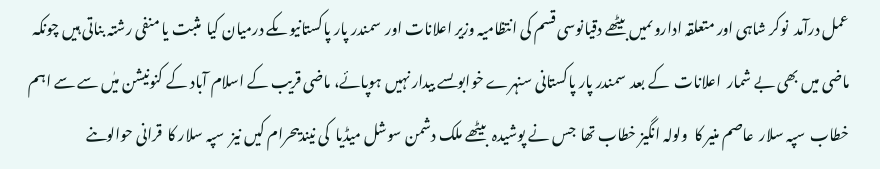عمل درآمد  نوکر شاہی اور متعلقہ اداروںمیں بیٹھے دقیانوسی قسم کی انتظامیہ وزیر اعلانات اور  سمندر پار پاکستانیوںکے درمیان کیا  مثبت یا منفی رشتہ بناتی ہیں چونکہ ماضی میں بھی بے شمار  اعلانات  کے بعد  سمندر پار پاکستانی سنہرے خوابوںسے بیدار نہیں ہوپائے، ماضی قریب کے اسلام آباد کے کنونیشن میٰں سے سے اہم خطاب  سپہ سلار  عاصم منیر کا  ولولہ انگیز خطاب تھا  جس نے پوشیدہ  بیٹھے ملک دشمن سوشل میڈیا  کی نیندیںحرام کیں نیز  سپہ سلار کا  قرانی حوالوںنے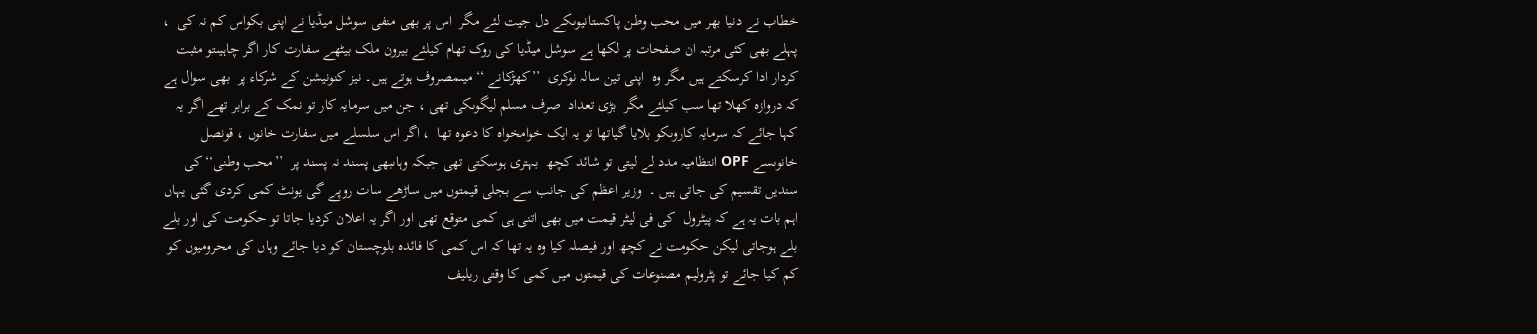خطاب نے دنیا بھر میں محب وطن پاکستانیوںکے دل جیت لئے مگر  اس پر بھی منفی سوشل میڈیا نے اپنی بکواس کم نہ کی  ، پہلے بھی کئی مرتبہ ان صفحات پر لکھا ہے سوشل میڈیا کی روک تھام کیلئے بیرون ملک بیٹھے سفارت کار اگر چاہیںتو مثبت کردار ادا کرسکتے ہیں مگر وہ  اپنی تین سالہ نوکری  ’’کھڑکانے ‘‘ میںمصروف ہوتے ہیں۔ نیز کنونیشن کے شرکاء پر  بھی سوال ہے کہ دروازہ کھلا تھا سب کیلئے مگر  بڑی تعداد  صرف مسلم لیگوںکی تھی ، جن میں سرمایہ کار تو نمک کے برابر تھے اگر یہ کہا جائے کہ سرمایہ کاروںکو بلایا گیاتھا تو یہ ایک خوامخواہ کا دعوہ تھا  ، اگر اس سلسلے میں سفارت خانوں ، قونصل خانوںسے OPF انتظامیہ مدد لے لیتی تو شائد کچھ  بہتری ہوسکتی تھی جبکہ وہاںبھی پسند نہ پسند پر  ’’محب وطنی‘‘کی سندیں تقسیم کی جاتی ہیں ۔  وزیر اعظم کی جانب سے بجلی قیمتوں میں ساڑھے سات روپے گی یونٹ کمی کردی گئی یہاں اہم بات یہ ہے کہ پیٹرول  کی فی لیٹر قیمت میں بھی اتنی ہی کمی متوقع تھی اور اگر یہ اعلان کردیا جاتا تو حکومت کی اور بلے بلے ہوجاتی لیکن حکومت نے کچھ اور فیصلہ کیا وہ یہ تھا کہ اس کمی کا فائدہ بلوچستان کو دیا جائے وہاں کی محرومیوں کو کم کیا جائے تو پٹرولیم مصنوعات کی قیمتوں میں کمی کا وقتی ریلیف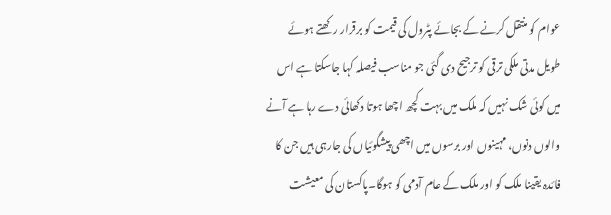عوام کو منتقل کرنے کے بجائے پٹرول کی قیمت کو برقرار رکھتے ہوئے طویل مدتی ملکی ترقی کو ترجیح دی گئی جو مناسب فیصلہ کہا جاسکتا ہے اس میں کوئی شک نہیں کہ ملک میں بہت کچھ اچھا ہوتا دکھائی دے رہا ہے آنے والوں دنوں، مہینوں اور برسوں میں اچھی پیشگوئیاں کی جارہی ہیں جن کا فائدہ یقینا ملک کو اور ملک کے عام آدمی کو ہوگا۔پاکستان کی معیشت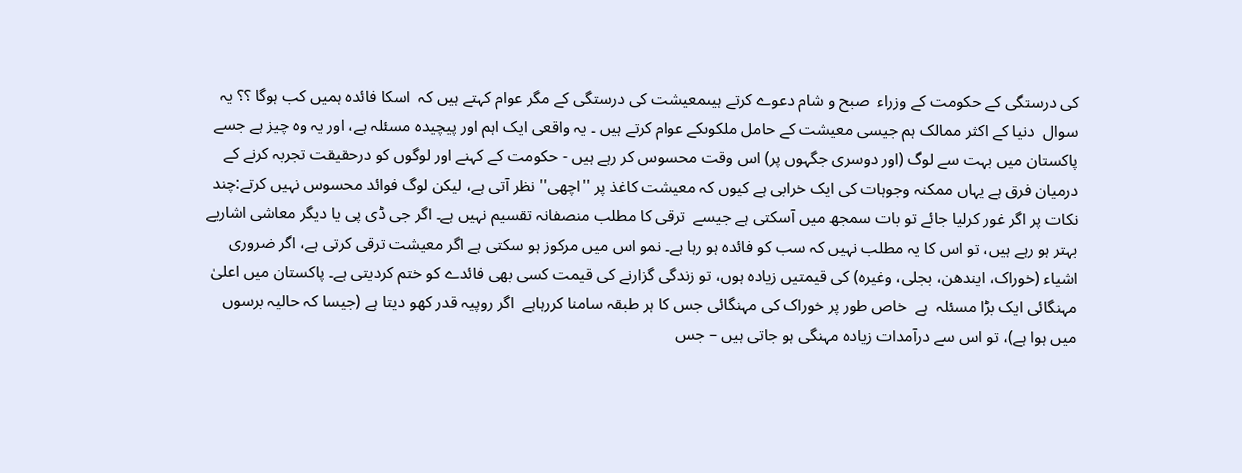کی درستگی کے حکومت کے وزراء  صبح و شام دعوے کرتے ہیںمعیشت کی درستگی کے مگر عوام کہتے ہیں کہ  اسکا فائدہ ہمیں کب ہوگا ؟؟ یہ سوال  دنیا کے اکثر ممالک ہم جیسی معیشت کے حامل ملکوںکے عوام کرتے ہیں ۔ یہ واقعی ایک اہم اور پیچیدہ مسئلہ ہے، اور یہ وہ چیز ہے جسے پاکستان میں بہت سے لوگ (اور دوسری جگہوں پر) اس وقت محسوس کر رہے ہیں - حکومت کے کہنے اور لوگوں کو درحقیقت تجربہ کرنے کے درمیان فرق ہے یہاں ممکنہ وجوہات کی ایک خرابی ہے کیوں کہ معیشت کاغذ پر ''اچھی'' نظر آتی ہے، لیکن لوگ فوائد محسوس نہیں کرتے:چند نکات پر اگر غور کرلیا جائے تو بات سمجھ میں آسکتی ہے جیسے  ترقی کا مطلب منصفانہ تقسیم نہیں ہے۔ اگر جی ڈی پی یا دیگر معاشی اشاریے بہتر ہو رہے ہیں، تو اس کا یہ مطلب نہیں کہ سب کو فائدہ ہو رہا ہے۔ نمو اس میں مرکوز ہو سکتی ہے اگر معیشت ترقی کرتی ہے، اگر ضروری اشیاء (خوراک، ایندھن، بجلی، وغیرہ) کی قیمتیں زیادہ ہوں، تو زندگی گزارنے کی قیمت کسی بھی فائدے کو ختم کردیتی ہے۔ پاکستان میں اعلیٰ مہنگائی ایک بڑا مسئلہ  ہے  خاص طور پر خوراک کی مہنگائی جس کا ہر طبقہ سامنا کررہاہے  اگر روپیہ قدر کھو دیتا ہے (جیسا کہ حالیہ برسوں میں ہوا ہے)، تو اس سے درآمدات زیادہ مہنگی ہو جاتی ہیں – جس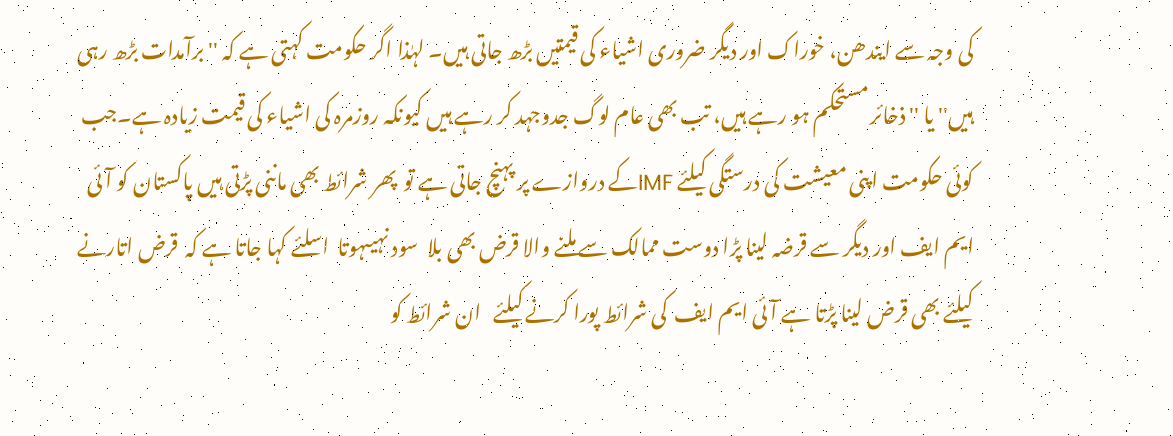کی وجہ سے ایندھن، خوراک اور دیگر ضروری اشیاء کی قیمتیں بڑھ جاتی ہیں۔ لہٰذا اگر حکومت کہتی ہے کہ ''برآمدات بڑھ رہی ہیں'' یا ''ذخائر مستحکم ہو رہے ہیں، تب بھی عام لوگ جدوجہد کر رہے ہیں کیونکہ روزمرہ کی اشیاء کی قیمت زیادہ ہے۔جب کوئی حکومت اپنی معیشت کی درستگی کیلئے IMFکے دروازے پر پہنچ جاتی ہے تو  پھر شرائط بھی ماننی پڑتی ہیں پاکستان کو آئی ایم ایف اور دیگر سے قرضہ لینا پڑا دوست ممالک سے ملنے والا قرض بھی بلا  سود نہیںہوتا  اسلئے کہا جاتا ہے کہ  قرض اتارنے کیلئے بھی قرض لینا پڑتا ہے آئی ایم ایف  کی شرائط پورا کرنے کیلئے   ان شرائط کو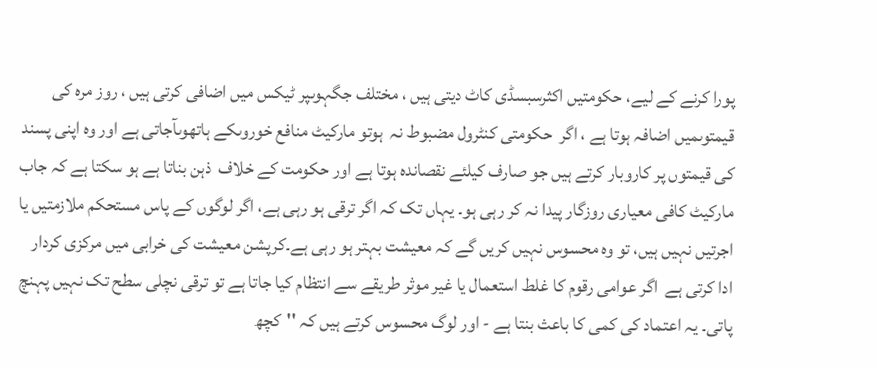پورا کرنے کے لیے، حکومتیں اکثرسبسڈی کاٹ دیتی ہیں ، مختلف جگہوںپر ٹیکس میں اضافی کرتی ہیں ، روز مرہ کی قیمتوںمیں اضافہ ہوتا ہے ، اگر  حکومتی کنٹرول مضبوط نہ  ہوتو مارکیٹ منافع خوروںکے ہاتھوںآجاتی ہے اور وہ اپنی پسند کی قیمتوں پر کاروبار کرتے ہیں جو صارف کیلئے نقصاندہ ہوتا ہے اور حکومت کے خلاف  ذہن بناتا ہے ہو سکتا ہے کہ جاب مارکیٹ کافی معیاری روزگار پیدا نہ کر رہی ہو۔ یہاں تک کہ اگر ترقی ہو رہی ہے، اگر لوگوں کے پاس مستحکم ملازمتیں یا اجرتیں نہیں ہیں، تو وہ محسوس نہیں کریں گے کہ معیشت بہتر ہو رہی ہے۔کرپشن معیشت کی خرابی میں مرکزی کردار ادا کرتی ہے  اگر عوامی رقوم کا غلط استعمال یا غیر موثر طریقے سے انتظام کیا جاتا ہے تو ترقی نچلی سطح تک نہیں پہنچ پاتی۔ یہ اعتماد کی کمی کا باعث بنتا ہے - اور لوگ محسوس کرتے ہیں کہ ''کچھ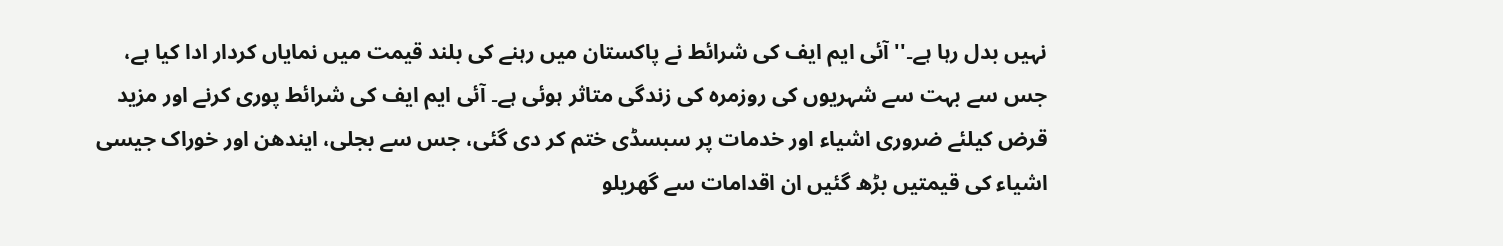نہیں بدل رہا ہے۔'' آئی ایم ایف کی شرائط نے پاکستان میں رہنے کی بلند قیمت میں نمایاں کردار ادا کیا ہے، جس سے بہت سے شہریوں کی روزمرہ کی زندگی متاثر ہوئی ہے۔ آئی ایم ایف کی شرائط پوری کرنے اور مزید قرض کیلئے ضروری اشیاء اور خدمات پر سبسڈی ختم کر دی گئی، جس سے بجلی، ایندھن اور خوراک جیسی اشیاء کی قیمتیں بڑھ گئیں ان اقدامات سے گھریلو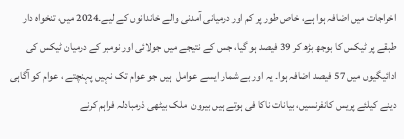اخراجات میں اضافہ ہوا ہے، خاص طور پر کم اور درمیانی آمدنی والے خاندانوں کے لیے۔2024 میں، تنخواہ دار طبقے پر ٹیکس کا بوجھ بڑھ کر 39 فیصد ہو گیا، جس کے نتیجے میں جولائی اور نومبر کے درمیان ٹیکس کی ادائیگیوں میں 57 فیصد اضافہ ہوا۔ یہ اور بے شمار ایسے عوامل  ہیں جو عوام تک نہیں پہنچتے ، عوام کو آگاہی دینے کیلئے پریس کانفرنسیں، بیانات ناکا فی ہوتے ہیں بیرون  ملک بیٹھی ذرمبادلہ فراہم کرنے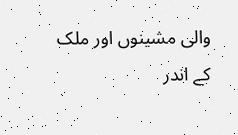والی مشینوں اور ملک کے اندر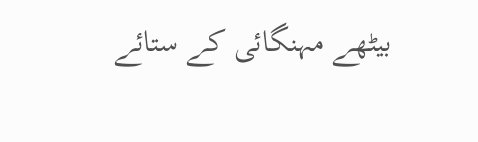بیٹھے مہنگائی کے ستائے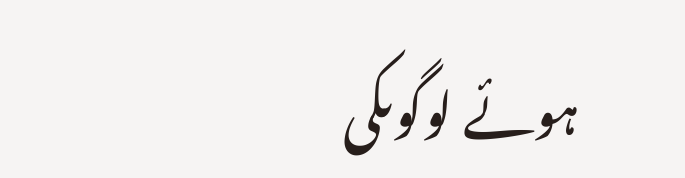ہوئے لوگوںکی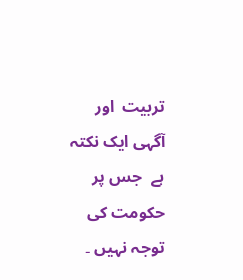تربیت  اور  آگہی ایک نکتہ ہے  جس پر  حکومت کی توجہ نہیں ۔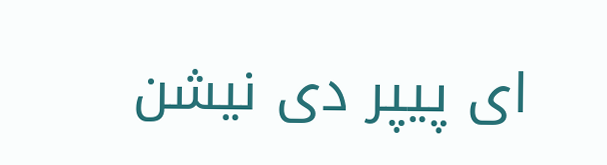ای پیپر دی نیشن